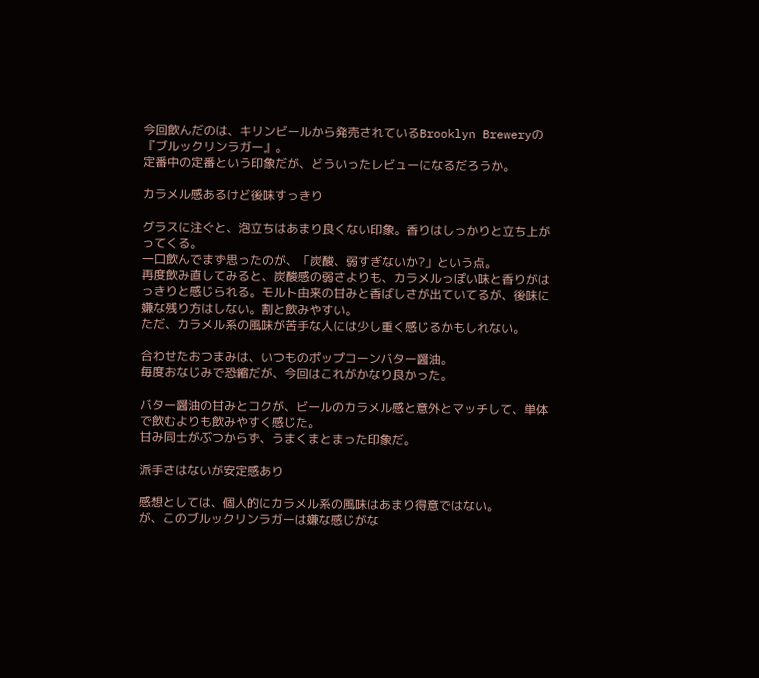今回飲んだのは、キリンビールから発売されているBrooklyn Breweryの『ブルックリンラガー』。
定番中の定番という印象だが、どういったレビューになるだろうか。

カラメル感あるけど後味すっきり

グラスに注ぐと、泡立ちはあまり良くない印象。香りはしっかりと立ち上がってくる。
一口飲んでまず思ったのが、「炭酸、弱すぎないか?」という点。
再度飲み直してみると、炭酸感の弱さよりも、カラメルっぽい味と香りがはっきりと感じられる。モルト由来の甘みと香ばしさが出ていてるが、後味に嫌な残り方はしない。割と飲みやすい。
ただ、カラメル系の風味が苦手な人には少し重く感じるかもしれない。

合わせたおつまみは、いつものポップコーンバター醤油。
毎度おなじみで恐縮だが、今回はこれがかなり良かった。

バター醤油の甘みとコクが、ビールのカラメル感と意外とマッチして、単体で飲むよりも飲みやすく感じた。
甘み同士がぶつからず、うまくまとまった印象だ。

派手さはないが安定感あり

感想としては、個人的にカラメル系の風味はあまり得意ではない。
が、このブルックリンラガーは嫌な感じがな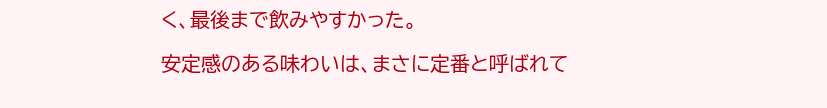く、最後まで飲みやすかった。

安定感のある味わいは、まさに定番と呼ばれて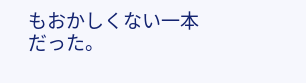もおかしくない一本だった。